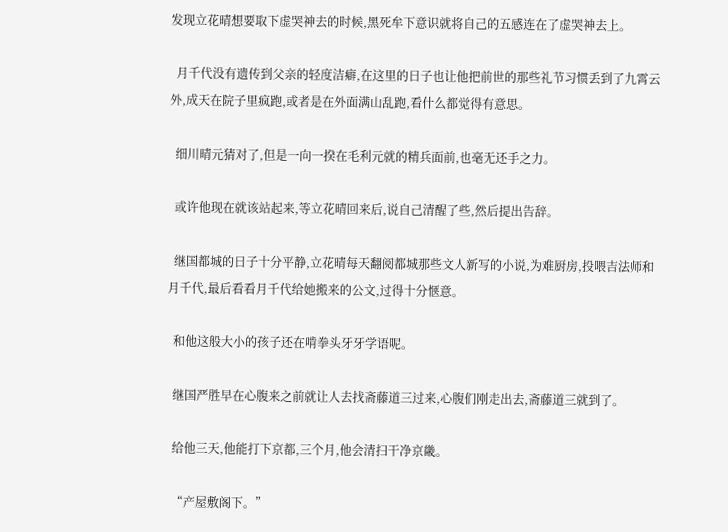发现立花晴想要取下虚哭神去的时候,黑死牟下意识就将自己的五感连在了虚哭神去上。

  月千代没有遗传到父亲的轻度洁癖,在这里的日子也让他把前世的那些礼节习惯丢到了九霄云外,成天在院子里疯跑,或者是在外面满山乱跑,看什么都觉得有意思。

  细川晴元猜对了,但是一向一揆在毛利元就的精兵面前,也毫无还手之力。

  或许他现在就该站起来,等立花晴回来后,说自己清醒了些,然后提出告辞。

  继国都城的日子十分平静,立花晴每天翻阅都城那些文人新写的小说,为难厨房,投喂吉法师和月千代,最后看看月千代给她搬来的公文,过得十分惬意。

  和他这般大小的孩子还在啃拳头牙牙学语呢。

  继国严胜早在心腹来之前就让人去找斋藤道三过来,心腹们刚走出去,斋藤道三就到了。

  给他三天,他能打下京都,三个月,他会清扫干净京畿。

  “产屋敷阁下。”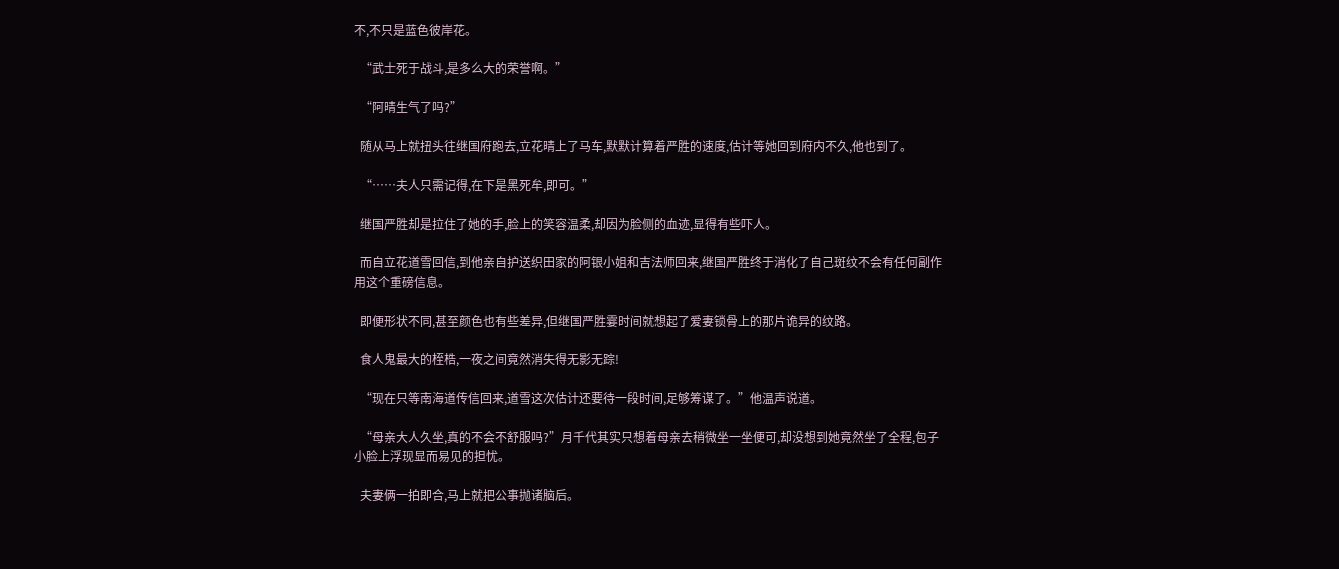不,不只是蓝色彼岸花。

  “武士死于战斗,是多么大的荣誉啊。”

  “阿晴生气了吗?”

  随从马上就扭头往继国府跑去,立花晴上了马车,默默计算着严胜的速度,估计等她回到府内不久,他也到了。

  “……夫人只需记得,在下是黑死牟,即可。”

  继国严胜却是拉住了她的手,脸上的笑容温柔,却因为脸侧的血迹,显得有些吓人。

  而自立花道雪回信,到他亲自护送织田家的阿银小姐和吉法师回来,继国严胜终于消化了自己斑纹不会有任何副作用这个重磅信息。

  即便形状不同,甚至颜色也有些差异,但继国严胜霎时间就想起了爱妻锁骨上的那片诡异的纹路。

  食人鬼最大的桎梏,一夜之间竟然消失得无影无踪!

  “现在只等南海道传信回来,道雪这次估计还要待一段时间,足够筹谋了。”他温声说道。

  “母亲大人久坐,真的不会不舒服吗?”月千代其实只想着母亲去稍微坐一坐便可,却没想到她竟然坐了全程,包子小脸上浮现显而易见的担忧。

  夫妻俩一拍即合,马上就把公事抛诸脑后。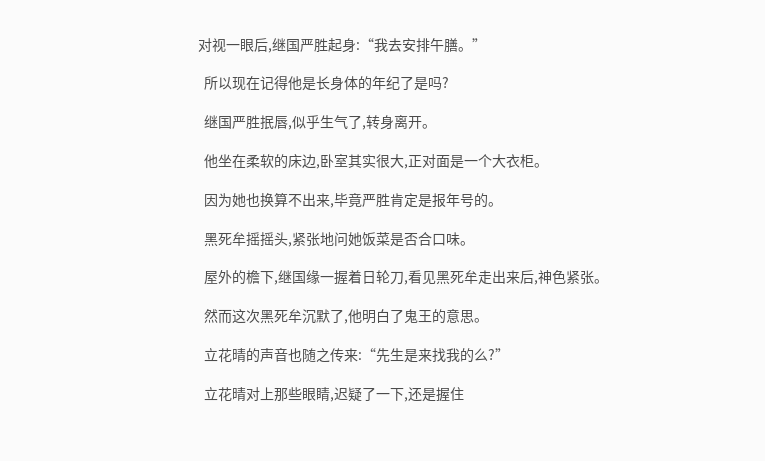对视一眼后,继国严胜起身:“我去安排午膳。”

  所以现在记得他是长身体的年纪了是吗?

  继国严胜抿唇,似乎生气了,转身离开。

  他坐在柔软的床边,卧室其实很大,正对面是一个大衣柜。

  因为她也换算不出来,毕竟严胜肯定是报年号的。

  黑死牟摇摇头,紧张地问她饭菜是否合口味。

  屋外的檐下,继国缘一握着日轮刀,看见黑死牟走出来后,神色紧张。

  然而这次黑死牟沉默了,他明白了鬼王的意思。

  立花晴的声音也随之传来:“先生是来找我的么?”

  立花晴对上那些眼睛,迟疑了一下,还是握住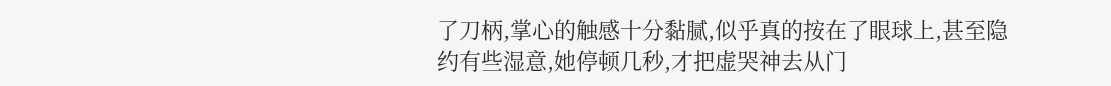了刀柄,掌心的触感十分黏腻,似乎真的按在了眼球上,甚至隐约有些湿意,她停顿几秒,才把虚哭神去从门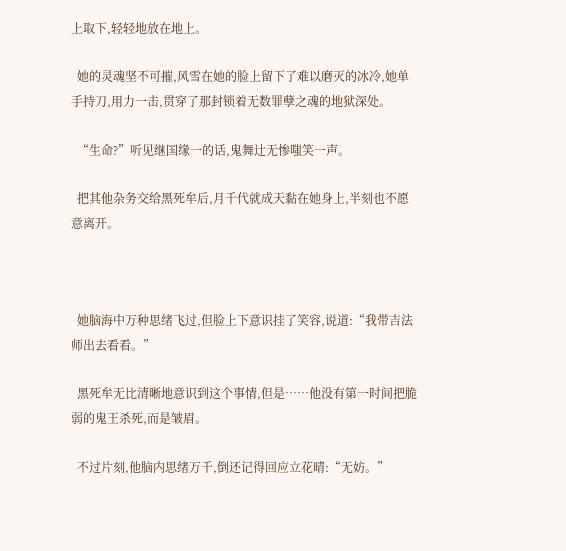上取下,轻轻地放在地上。

  她的灵魂坚不可摧,风雪在她的脸上留下了难以磨灭的冰冷,她单手持刀,用力一击,贯穿了那封锁着无数罪孽之魂的地狱深处。

  “生命?”听见继国缘一的话,鬼舞辻无惨嗤笑一声。

  把其他杂务交给黑死牟后,月千代就成天黏在她身上,半刻也不愿意离开。



  她脑海中万种思绪飞过,但脸上下意识挂了笑容,说道:“我带吉法师出去看看。”

  黑死牟无比清晰地意识到这个事情,但是……他没有第一时间把脆弱的鬼王杀死,而是皱眉。

  不过片刻,他脑内思绪万千,倒还记得回应立花晴:“无妨。”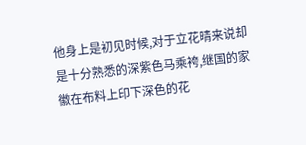他身上是初见时候,对于立花晴来说却是十分熟悉的深紫色马乘袴,继国的家徽在布料上印下深色的花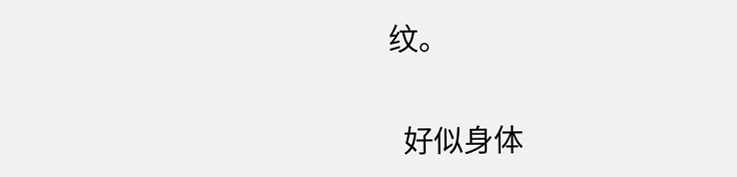纹。

  好似身体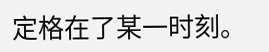定格在了某一时刻。